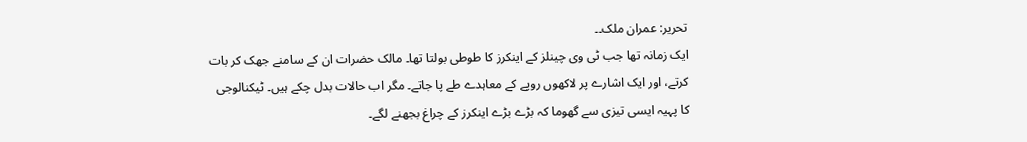تحریر: عمران ملک۔۔
ایک زمانہ تھا جب ٹی وی چینلز کے اینکرز کا طوطی بولتا تھا۔ مالک حضرات ان کے سامنے جھک کر بات کرتے، اور ایک اشارے پر لاکھوں روپے کے معاہدے طے پا جاتے۔ مگر اب حالات بدل چکے ہیں۔ ٹیکنالوجی کا پہیہ ایسی تیزی سے گھوما کہ بڑے بڑے اینکرز کے چراغ بجھنے لگے۔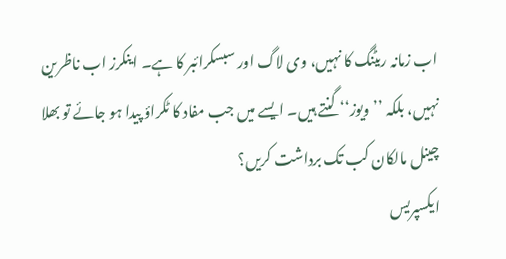اب زمانہ ریٹنگ کا نہیں، وی لاگ اور سبسکرائبر کا ہے۔ اینکرز اب ناظرین نہیں، بلکہ ’’ویوز‘‘ گنتے ہیں۔ ایسے میں جب مفاد کا ٹکراؤ پیدا ہو جائے تو بھلا چینل مالکان کب تک برداشت کریں؟
ایکسپریس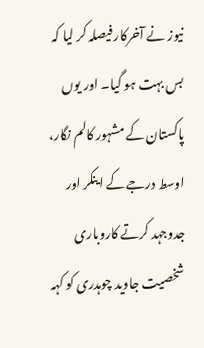نیوز نے آخرکار فیصلہ کر لیا کہ بس بہت ہو گیا۔ اور یوں پاکستان کے مشہور کالم نگار، اوسط درجے کے اینکر اور جدوجہد کرتے کاروباری شخصیت جاوید چوہدری کو کہہ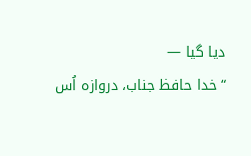دیا گیا —
“خدا حافظ جناب، دروازہ اُس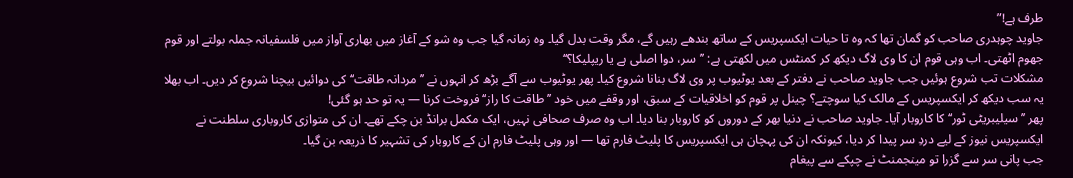طرف ہے!”
جاوید چوہدری صاحب کو گمان تھا کہ وہ تا حیات ایکسپریس کے ساتھ بندھے رہیں گے، مگر وقت بدل گیا۔ وہ زمانہ گیا جب وہ شو کے آغاز میں بھاری آواز میں فلسفیانہ جملہ بولتے اور قوم جھوم اٹھتی۔ اب وہی قوم ان کا وی لاگ دیکھ کر کمنٹس میں لکھتی ہے: ’’سر، دوا اصلی ہے یا ریپلیکا؟‘‘
مشکلات تب شروع ہوئیں جب جاوید صاحب نے دفتر کے بعد یوٹیوب پر وی لاگ بنانا شروع کیا۔ پھر یوٹیوب سے آگے بڑھ کر انہوں نے ’’مردانہ طاقت‘‘ کی دوائیں بیچنا شروع کر دیں۔ اب بھلا یہ سب دیکھ کر ایکسپریس کے مالک کیا سوچتے؟ چینل پر قوم کو اخلاقیات کے سبق، اور وقفے میں خود ’’طاقت کا راز‘‘ فروخت کرنا — یہ تو حد ہو گئی!
پھر ’’سیلیبریٹی ٹور‘‘ کا کاروبار آیا۔ جاوید صاحب نے دنیا بھر کے دوروں کو کاروبار بنا دیا۔ اب وہ صرف صحافی نہیں، ایک مکمل برانڈ بن چکے تھے۔ ان کی متوازی کاروباری سلطنت نے ایکسپریس نیوز کے لیے دردِ سر پیدا کر دیا، کیونکہ ان کی پہچان ہی ایکسپریس کا پلیٹ فارم تھا — اور وہی پلیٹ فارم ان کے کاروبار کی تشہیر کا ذریعہ بن گیا۔
جب پانی سر سے گزرا تو مینجمنٹ نے چپکے سے پیغام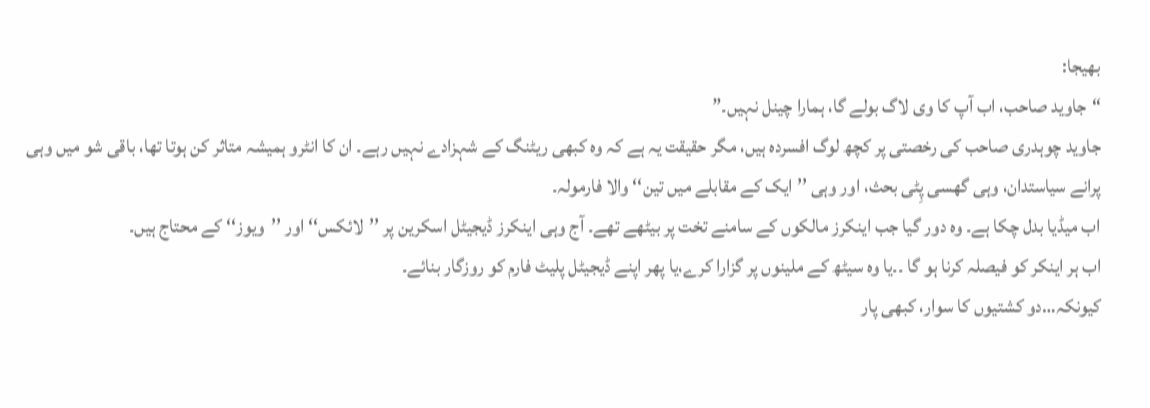بھیجا:
“جاوید صاحب، اب آپ کا وی لاگ بولے گا، ہمارا چینل نہیں۔”
جاوید چوہدری صاحب کی رخصتی پر کچھ لوگ افسردہ ہیں، مگر حقیقت یہ ہے کہ وہ کبھی ریٹنگ کے شہزادے نہیں رہے۔ ان کا انٹرو ہمیشہ متاثر کن ہوتا تھا، باقی شو میں وہی پرانے سیاستدان، وہی گھسی پِٹی بحث، اور وہی ’’ایک کے مقابلے میں تین‘‘ والا فارمولہ۔
اب میڈیا بدل چکا ہے۔ وہ دور گیا جب اینکرز مالکوں کے سامنے تخت پر بیٹھے تھے۔ آج وہی اینکرز ڈیجیٹل اسکرین پر ’’لائکس‘‘ اور ’’ویوز‘‘ کے محتاج ہیں۔
اب ہر اینکر کو فیصلہ کرنا ہو گا ۔۔یا وہ سیٹھ کے ملینوں پر گزارا کرے،یا پھر اپنے ڈیجیٹل پلیٹ فارم کو روزگار بنائے۔
کیونکہ…دو کشتیوں کا سوار، کبھی پار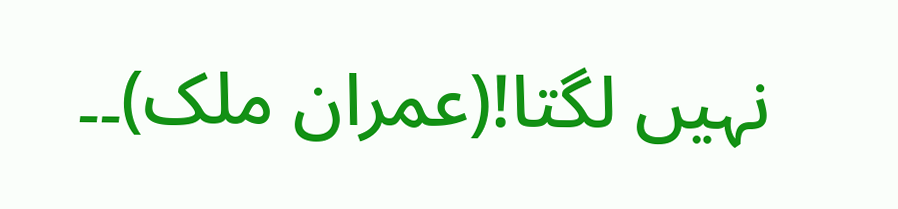نہیں لگتا!(عمران ملک)۔۔